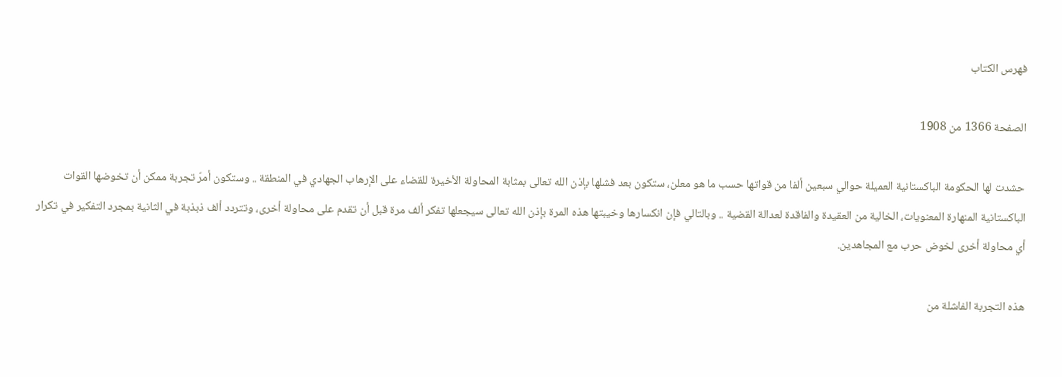فهرس الكتاب

الصفحة 1366 من 1908

حشدت لها الحكومة الباكستانية العميلة حوالي سبعين ألفا من قواتها حسب ما هو معلن، ستكون بعد فشلها بإذن الله تعالى بمثابة المحاولة الأخيرة للقضاء على الإرهاب الجهادي في المنطقة .. وستكون أمرّ تجربة ممكن أن تخوضها القوات الباكستانية المنهارة المعنويات، الخالية من العقيدة والفاقدة لعدالة القضية .. وبالتالي فإن انكسارها وخيبتها هذه المرة بإذن الله تعالى سيجعلها تفكر ألف مرة قبل أن تقدم على محاولة أخرى، وتتردد ألف ذبذبة في الثانية بمجرد التفكير في تكرار أي محاولة أخرى لخوض حرب مع المجاهدين.

هذه التجربة الفاشلة من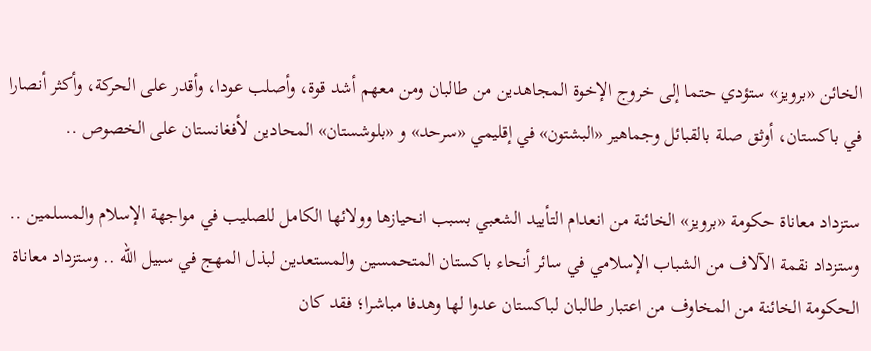الخائن «برويز» ستؤدي حتما إلى خروج الإخوة المجاهدين من طالبان ومن معهم أشد قوة، وأصلب عودا، وأقدر على الحركة، وأكثر أنصارا في باكستان، أوثق صلة بالقبائل وجماهير «البشتون» في إقليمي «سرحد» و «بلوشستان» المحادين لأفغانستان على الخصوص ..

ستزداد معاناة حكومة «برويز» الخائنة من انعدام التأييد الشعبي بسبب انحيازها وولائها الكامل للصليب في مواجهة الإسلام والمسلمين .. وستزداد نقمة الآلاف من الشباب الإسلامي في سائر أنحاء باكستان المتحمسين والمستعدين لبذل المهج في سبيل الله .. وستزداد معاناة الحكومة الخائنة من المخاوف من اعتبار طالبان لباكستان عدوا لها وهدفا مباشرا؛ فقد كان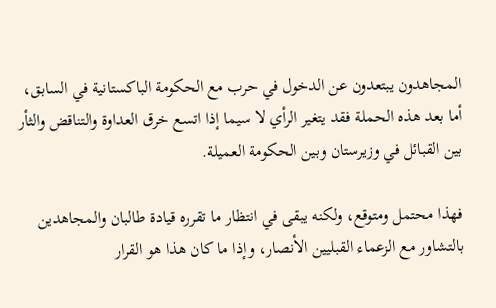المجاهدون يبتعدون عن الدخول في حرب مع الحكومة الباكستانية في السابق، أما بعد هذه الحملة فقد يتغير الرأي لا سيما إذا اتسع خرق العداوة والتناقض والثأر بين القبائل في وزيرستان وبين الحكومة العميلة.

فهذا محتمل ومتوقع، ولكنه يبقى في انتظار ما تقرره قيادة طالبان والمجاهدين بالتشاور مع الزعماء القبليين الأنصار، وإذا ما كان هذا هو القرار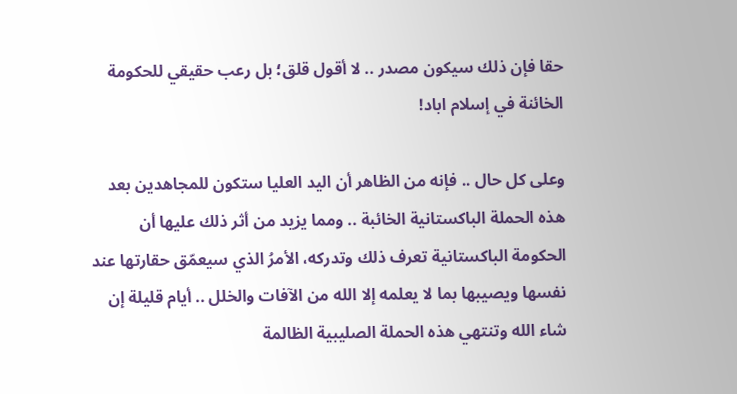حقا فإن ذلك سيكون مصدر .. لا أقول قلق؛ بل رعب حقيقي للحكومة الخائنة في إسلام اباد!

وعلى كل حال .. فإنه من الظاهر أن اليد العليا ستكون للمجاهدين بعد هذه الحملة الباكستانية الخائبة .. ومما يزيد من أثر ذلك عليها أن الحكومة الباكستانية تعرف ذلك وتدركه، الأمرُ الذي سيعمّق حقارتها عند نفسها ويصيبها بما لا يعلمه إلا الله من الآفات والخلل .. أيام قليلة إن شاء الله وتنتهي هذه الحملة الصليبية الظالمة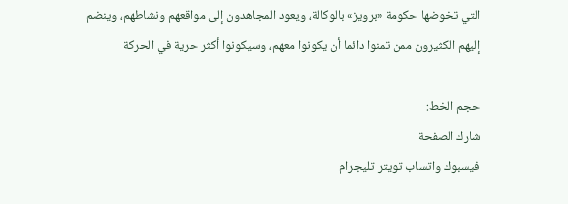التي تخوضها حكومة «برويز» بالوكالة، ويعود المجاهدون إلى مواقعهم ونشاطهم، وينضم إليهم الكثيرون ممن تمنوا دائما أن يكونوا معهم، وسيكونوا أكثر حرية في الحركة

حجم الخط:
شارك الصفحة
فيسبوك واتساب تويتر تليجرام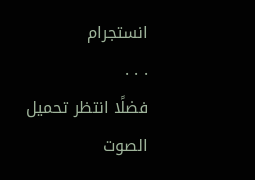انستجرام
. . .
فضلًا انتظر تحميل الصوت